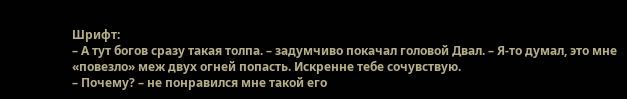Шрифт:
– А тут богов сразу такая толпа. – задумчиво покачал головой Двал. – Я-то думал, это мне «повезло» меж двух огней попасть. Искренне тебе сочувствую.
– Почему? – не понравился мне такой его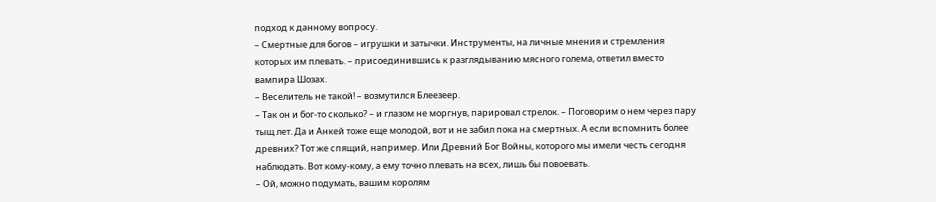подход к данному вопросу.
– Смертные для богов – игрушки и затычки. Инструменты, на личные мнения и стремления которых им плевать. – присоединившись к разглядыванию мясного голема, ответил вместо вампира Шозах.
– Веселитель не такой! – возмутился Блеезеер.
– Так он и бог-то сколько? – и глазом не моргнув, парировал стрелок. – Поговорим о нем через пару тыщ лет. Да и Анкей тоже еще молодой, вот и не забил пока на смертных. А если вспомнить более древних? Тот же спящий, например. Или Древний Бог Войны, которого мы имели честь сегодня наблюдать. Вот кому-кому, а ему точно плевать на всех, лишь бы повоевать.
– Ой, можно подумать, вашим королям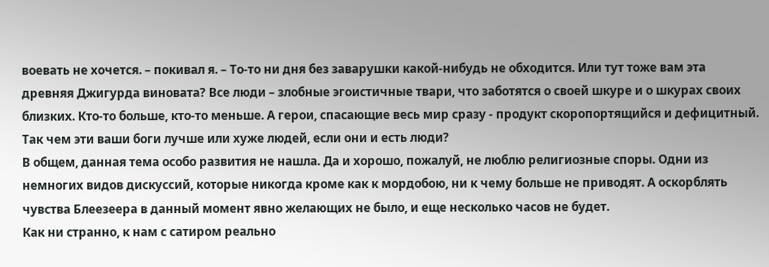воевать не хочется. – покивал я. – То-то ни дня без заварушки какой-нибудь не обходится. Или тут тоже вам эта древняя Джигурда виновата? Все люди – злобные эгоистичные твари, что заботятся о своей шкуре и о шкурах своих близких. Кто-то больше, кто-то меньше. А герои, спасающие весь мир сразу - продукт скоропортящийся и дефицитный. Так чем эти ваши боги лучше или хуже людей, если они и есть люди?
В общем, данная тема особо развития не нашла. Да и хорошо, пожалуй, не люблю религиозные споры. Одни из немногих видов дискуссий, которые никогда кроме как к мордобою, ни к чему больше не приводят. А оскорблять чувства Блеезеера в данный момент явно желающих не было, и еще несколько часов не будет.
Как ни странно, к нам с сатиром реально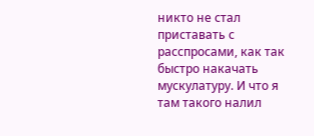никто не стал приставать с расспросами, как так быстро накачать мускулатуру. И что я там такого налил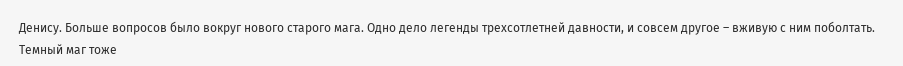Денису. Больше вопросов было вокруг нового старого мага. Одно дело легенды трехсотлетней давности, и совсем другое – вживую с ним поболтать. Темный маг тоже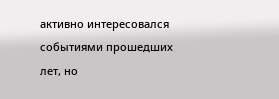активно интересовался событиями прошедших лет, но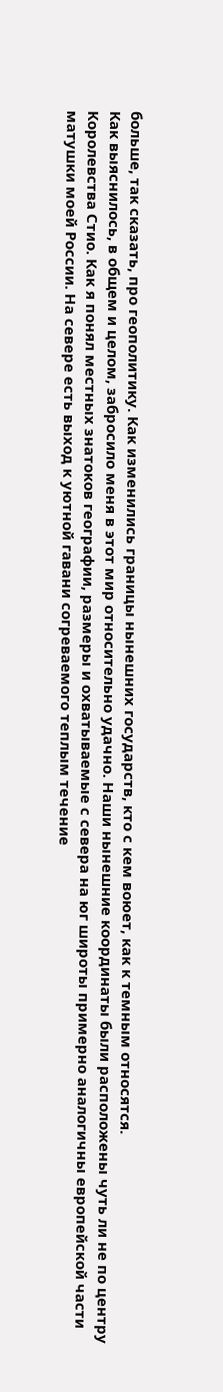больше, так сказать, про геополитику. Как изменились границы нынешних государств, кто с кем воюет, как к темным относятся.
Как выяснилось, в общем и целом, забросило меня в этот мир относительно удачно. Наши нынешние координаты были расположены чуть ли не по центру Королевства Стио. Как я понял местных знатоков географии, размеры и охватываемые с севера на юг широты примерно аналогичны европейской части матушки моей России. На севере есть выход к уютной гавани согреваемого теплым течение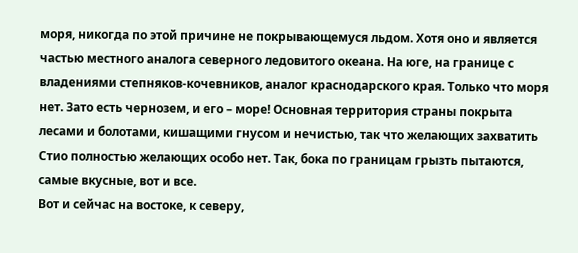моря, никогда по этой причине не покрывающемуся льдом. Хотя оно и является частью местного аналога северного ледовитого океана. На юге, на границе с владениями степняков-кочевников, аналог краснодарского края. Только что моря нет. Зато есть чернозем, и его – море! Основная территория страны покрыта лесами и болотами, кишащими гнусом и нечистью, так что желающих захватить Стио полностью желающих особо нет. Так, бока по границам грызть пытаются, самые вкусные, вот и все.
Вот и сейчас на востоке, к северу,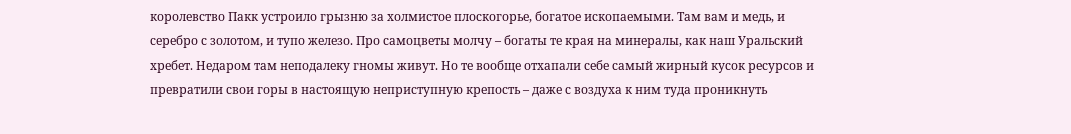королевство Пакк устроило грызню за холмистое плоскогорье, богатое ископаемыми. Там вам и медь, и серебро с золотом, и тупо железо. Про самоцветы молчу – богаты те края на минералы, как наш Уральский хребет. Недаром там неподалеку гномы живут. Но те вообще отхапали себе самый жирный кусок ресурсов и превратили свои горы в настоящую неприступную крепость – даже с воздуха к ним туда проникнуть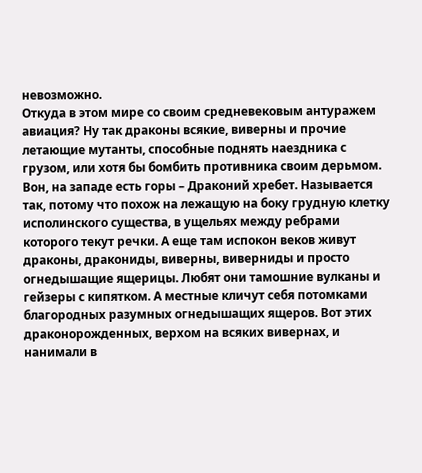невозможно.
Откуда в этом мире со своим средневековым антуражем авиация? Ну так драконы всякие, виверны и прочие летающие мутанты, способные поднять наездника с грузом, или хотя бы бомбить противника своим дерьмом. Вон, на западе есть горы – Драконий хребет. Называется так, потому что похож на лежащую на боку грудную клетку исполинского существа, в ущельях между ребрами которого текут речки. А еще там испокон веков живут драконы, дракониды, виверны, виверниды и просто огнедышащие ящерицы. Любят они тамошние вулканы и гейзеры с кипятком. А местные кличут себя потомками благородных разумных огнедышащих ящеров. Вот этих драконорожденных, верхом на всяких вивернах, и нанимали в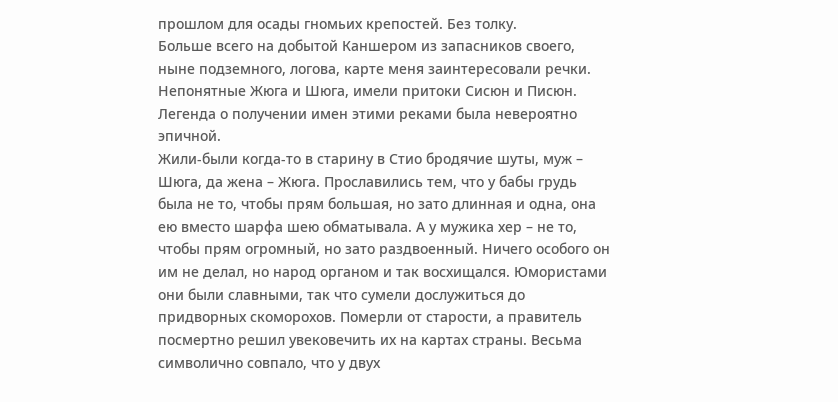прошлом для осады гномьих крепостей. Без толку.
Больше всего на добытой Каншером из запасников своего, ныне подземного, логова, карте меня заинтересовали речки. Непонятные Жюга и Шюга, имели притоки Сисюн и Писюн. Легенда о получении имен этими реками была невероятно эпичной.
Жили-были когда-то в старину в Стио бродячие шуты, муж – Шюга, да жена – Жюга. Прославились тем, что у бабы грудь была не то, чтобы прям большая, но зато длинная и одна, она ею вместо шарфа шею обматывала. А у мужика хер – не то, чтобы прям огромный, но зато раздвоенный. Ничего особого он им не делал, но народ органом и так восхищался. Юмористами они были славными, так что сумели дослужиться до придворных скоморохов. Померли от старости, а правитель посмертно решил увековечить их на картах страны. Весьма символично совпало, что у двух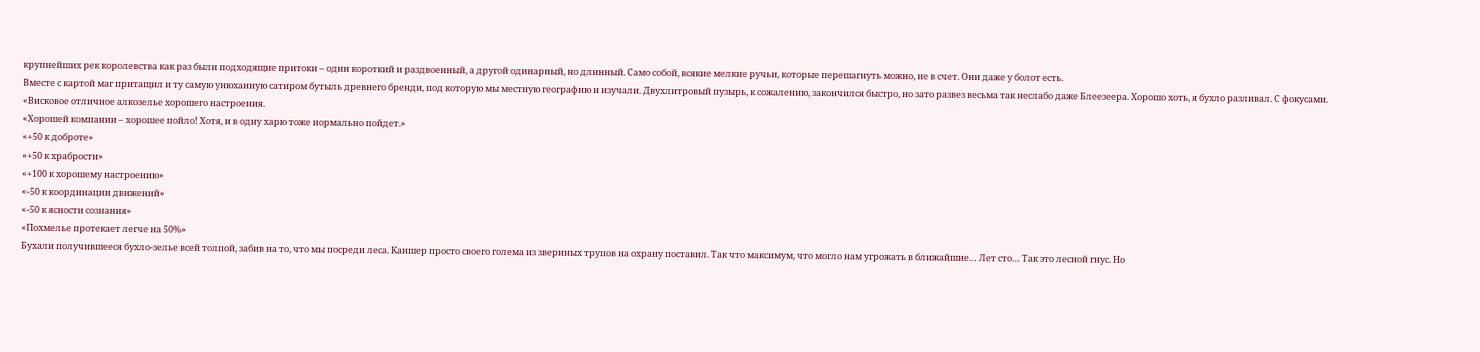крупнейших рек королевства как раз были подходящие притоки – один короткий и раздвоенный, а другой одинарный, но длинный. Само собой, всякие мелкие ручьи, которые перешагнуть можно, не в счет. Они даже у болот есть.
Вместе с картой маг притащил и ту самую унюханную сатиром бутыль древнего бренди, под которую мы местную географию и изучали. Двухлитровый пузырь, к сожалению, закончился быстро, но зато развез весьма так неслабо даже Блеезеера. Хорошо хоть, я бухло разливал. С фокусами.
«Висковое отличное алкозелье хорошего настроения.
«Хорошей компании – хорошее пойло! Хотя, и в одну харю тоже нормально пойдет.»
«+50 к доброте»
«+50 к храбрости»
«+100 к хорошему настроению»
«-50 к координации движений»
«-50 к ясности сознания»
«Похмелье протекает легче на 50%»
Бухали получившееся бухло-зелье всей толпой, забив на то, что мы посреди леса. Каншер просто своего голема из звериных трупов на охрану поставил. Так что максимум, что могло нам угрожать в ближайшие… Лет сто… Так это лесной гнус. Но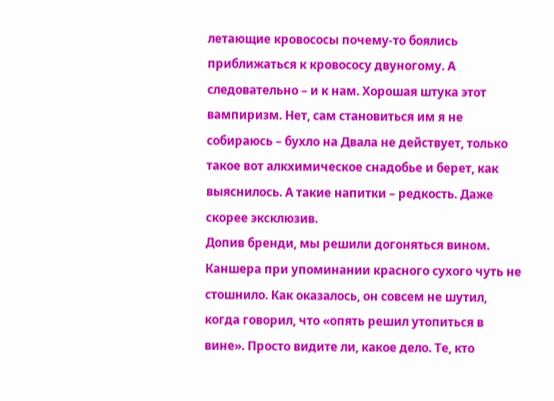летающие кровососы почему-то боялись приближаться к кровососу двуногому. А следовательно – и к нам. Хорошая штука этот вампиризм. Нет, сам становиться им я не собираюсь – бухло на Двала не действует, только такое вот алкхимическое снадобье и берет, как выяснилось. А такие напитки – редкость. Даже скорее эксклюзив.
Допив бренди, мы решили догоняться вином. Каншера при упоминании красного сухого чуть не стошнило. Как оказалось, он совсем не шутил, когда говорил, что «опять решил утопиться в вине». Просто видите ли, какое дело. Те, кто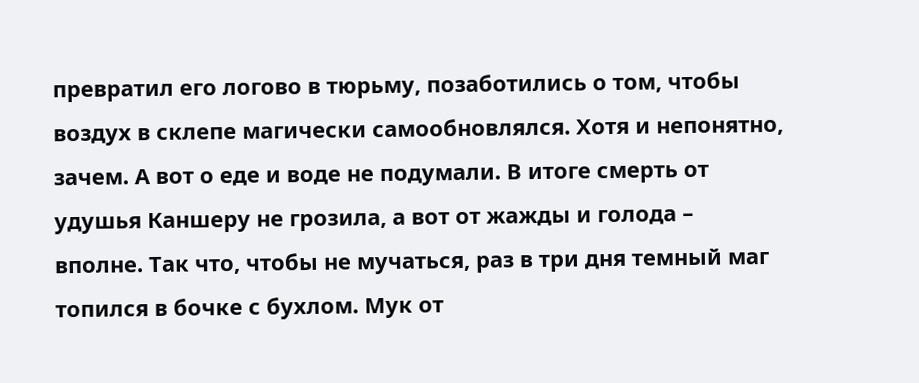превратил его логово в тюрьму, позаботились о том, чтобы воздух в склепе магически самообновлялся. Хотя и непонятно, зачем. А вот о еде и воде не подумали. В итоге смерть от удушья Каншеру не грозила, а вот от жажды и голода – вполне. Так что, чтобы не мучаться, раз в три дня темный маг топился в бочке с бухлом. Мук от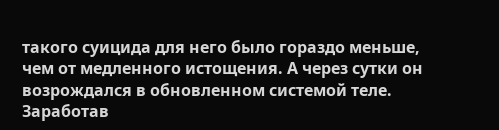такого суицида для него было гораздо меньше, чем от медленного истощения. А через сутки он возрождался в обновленном системой теле. Заработав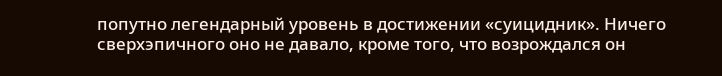попутно легендарный уровень в достижении «суицидник». Ничего сверхэпичного оно не давало, кроме того, что возрождался он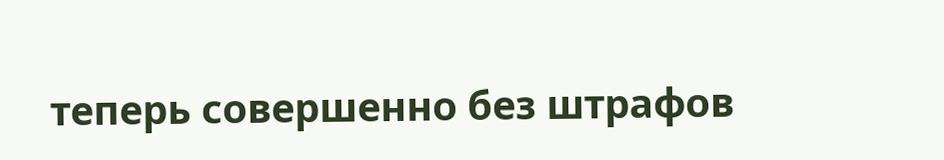теперь совершенно без штрафов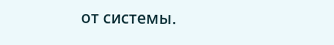от системы.